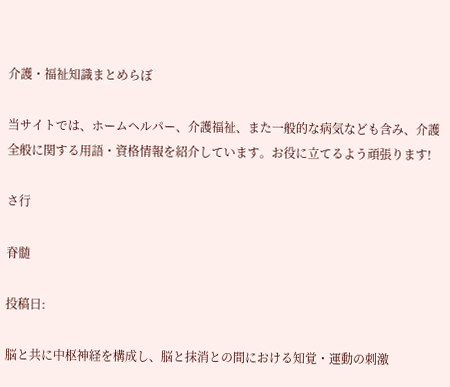介護・福祉知識まとめらぼ

当サイトでは、ホームヘルパー、介護福祉、また一般的な病気なども含み、介護全般に関する用語・資格情報を紹介しています。お役に立てるよう頑張ります!

さ行

脊髄

投稿日:

脳と共に中枢神経を構成し、脳と抹消との間における知覚・運動の刺激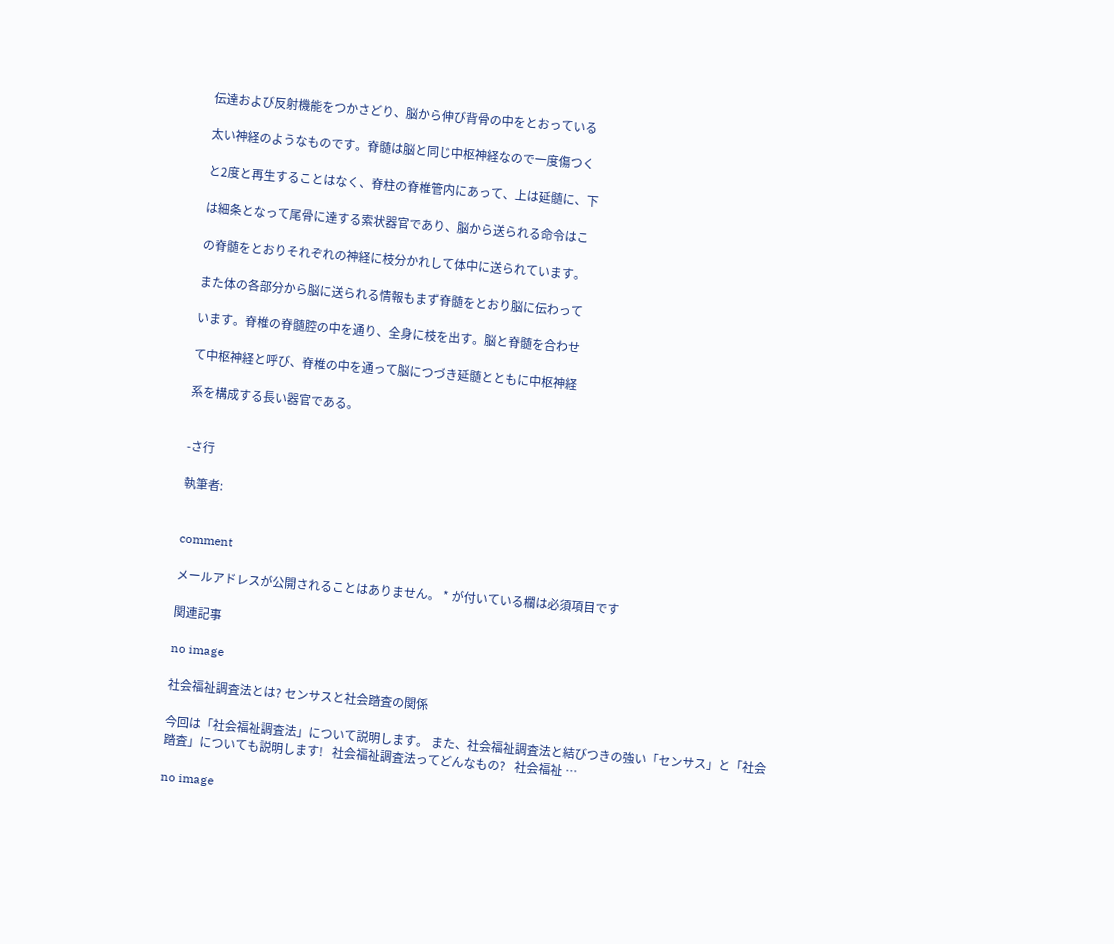伝達および反射機能をつかさどり、脳から伸び背骨の中をとおっている

太い神経のようなものです。脊髄は脳と同じ中枢神経なので一度傷つく

と2度と再生することはなく、脊柱の脊椎管内にあって、上は延髄に、下

は細条となって尾骨に達する索状器官であり、脳から送られる命令はこ

の脊髄をとおりそれぞれの神経に枝分かれして体中に送られています。

また体の各部分から脳に送られる情報もまず脊髄をとおり脳に伝わって

います。脊椎の脊髄腔の中を通り、全身に枝を出す。脳と脊髄を合わせ

て中枢神経と呼び、脊椎の中を通って脳につづき延髄とともに中枢神経

系を構成する長い器官である。


-さ行

執筆者:


comment

メールアドレスが公開されることはありません。 * が付いている欄は必須項目です

関連記事

no image

社会福祉調査法とは? センサスと社会踏査の関係

今回は「社会福祉調査法」について説明します。 また、社会福祉調査法と結びつきの強い「センサス」と「社会踏査」についても説明します!   社会福祉調査法ってどんなもの?   社会福祉 …

no image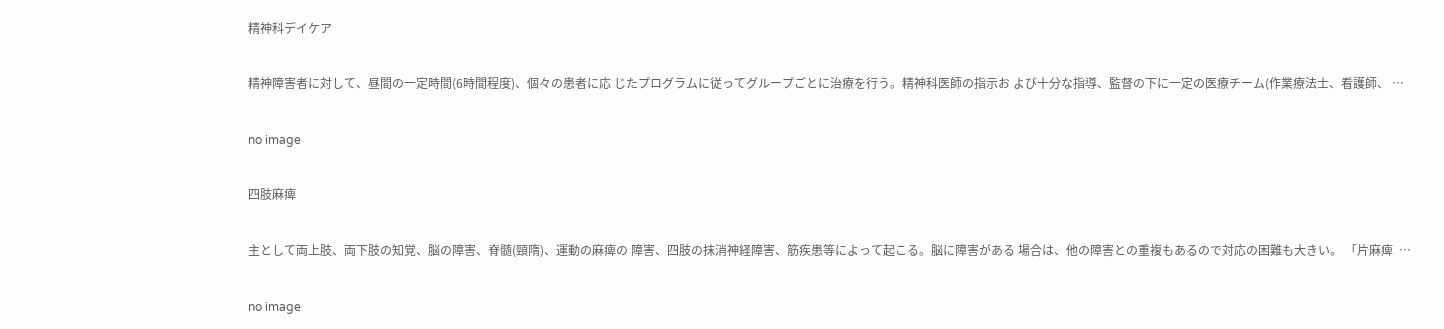精神科デイケア

精神障害者に対して、昼間の一定時間(6時間程度)、個々の患者に応 じたプログラムに従ってグループごとに治療を行う。精神科医師の指示お よび十分な指導、監督の下に一定の医療チーム(作業療法士、看護師、 …

no image

四肢麻痺

主として両上肢、両下肢の知覚、脳の障害、脊髄(頸隋)、運動の麻痺の 障害、四肢の抹消神経障害、筋疾患等によって起こる。脳に障害がある 場合は、他の障害との重複もあるので対応の困難も大きい。 「片麻痺  …

no image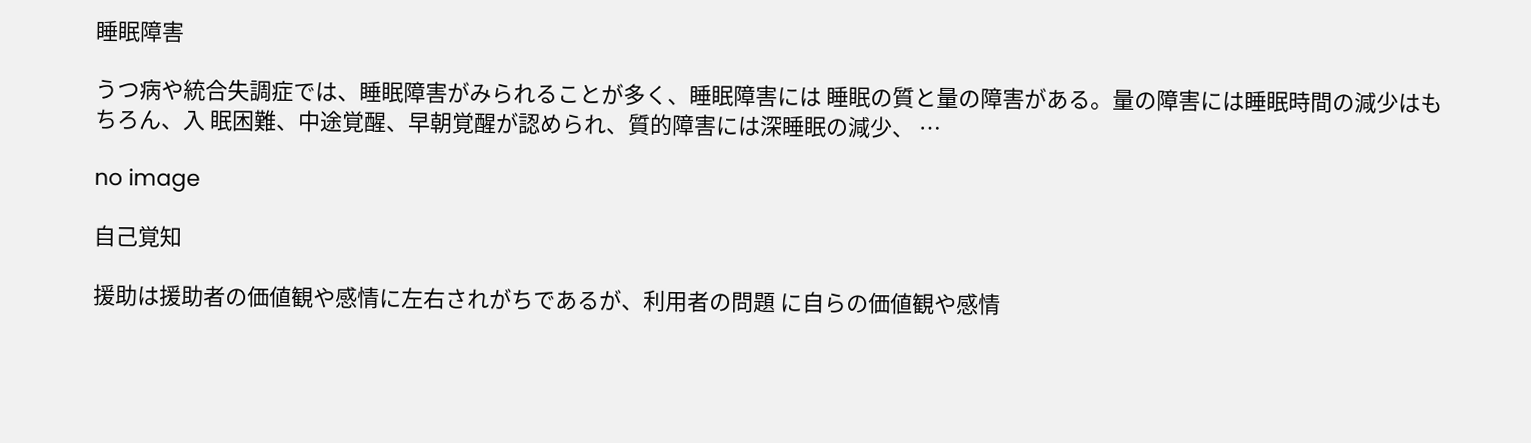睡眠障害

うつ病や統合失調症では、睡眠障害がみられることが多く、睡眠障害には 睡眠の質と量の障害がある。量の障害には睡眠時間の減少はもちろん、入 眠困難、中途覚醒、早朝覚醒が認められ、質的障害には深睡眠の減少、 …

no image

自己覚知

援助は援助者の価値観や感情に左右されがちであるが、利用者の問題 に自らの価値観や感情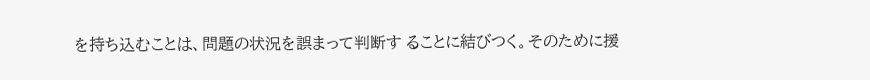を持ち込むことは、問題の状況を誤まって判断す ることに結びつく。そのために援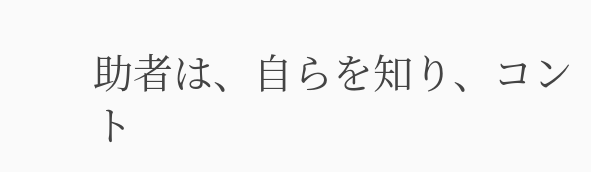助者は、自らを知り、コント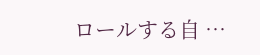ロールする自 …